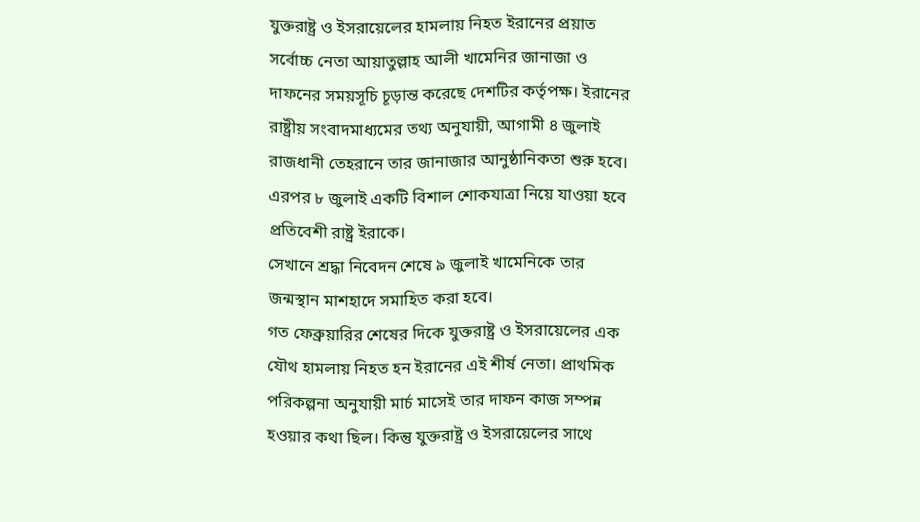যুক্তরাষ্ট্র ও ইসরায়েলের হামলায় নিহত ইরানের প্রয়াত সর্বোচ্চ নেতা আয়াতুল্লাহ আলী খামেনির জানাজা ও দাফনের সময়সূচি চূড়ান্ত করেছে দেশটির কর্তৃপক্ষ। ইরানের রাষ্ট্রীয় সংবাদমাধ্যমের তথ্য অনুযায়ী, আগামী ৪ জুলাই রাজধানী তেহরানে তার জানাজার আনুষ্ঠানিকতা শুরু হবে। এরপর ৮ জুলাই একটি বিশাল শোকযাত্রা নিয়ে যাওয়া হবে প্রতিবেশী রাষ্ট্র ইরাকে।
সেখানে শ্রদ্ধা নিবেদন শেষে ৯ জুলাই খামেনিকে তার জন্মস্থান মাশহাদে সমাহিত করা হবে।
গত ফেব্রুয়ারির শেষের দিকে যুক্তরাষ্ট্র ও ইসরায়েলের এক যৌথ হামলায় নিহত হন ইরানের এই শীর্ষ নেতা। প্রাথমিক পরিকল্পনা অনুযায়ী মার্চ মাসেই তার দাফন কাজ সম্পন্ন হওয়ার কথা ছিল। কিন্তু যুক্তরাষ্ট্র ও ইসরায়েলের সাথে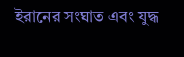ইরানের সংঘাত এবং যুদ্ধ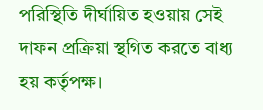পরিস্থিতি দীর্ঘায়িত হওয়ায় সেই দাফন প্রক্রিয়া স্থগিত করতে বাধ্য হয় কর্তৃপক্ষ।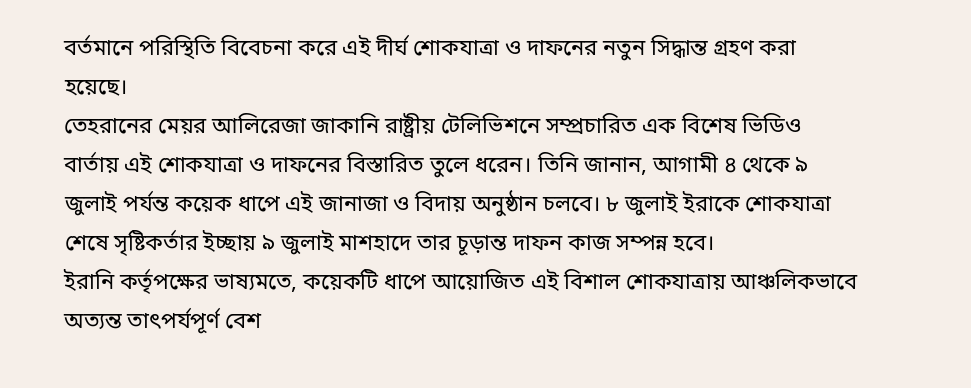বর্তমানে পরিস্থিতি বিবেচনা করে এই দীর্ঘ শোকযাত্রা ও দাফনের নতুন সিদ্ধান্ত গ্রহণ করা হয়েছে।
তেহরানের মেয়র আলিরেজা জাকানি রাষ্ট্রীয় টেলিভিশনে সম্প্রচারিত এক বিশেষ ভিডিও বার্তায় এই শোকযাত্রা ও দাফনের বিস্তারিত তুলে ধরেন। তিনি জানান, আগামী ৪ থেকে ৯ জুলাই পর্যন্ত কয়েক ধাপে এই জানাজা ও বিদায় অনুষ্ঠান চলবে। ৮ জুলাই ইরাকে শোকযাত্রা শেষে সৃষ্টিকর্তার ইচ্ছায় ৯ জুলাই মাশহাদে তার চূড়ান্ত দাফন কাজ সম্পন্ন হবে।
ইরানি কর্তৃপক্ষের ভাষ্যমতে, কয়েকটি ধাপে আয়োজিত এই বিশাল শোকযাত্রায় আঞ্চলিকভাবে অত্যন্ত তাৎপর্যপূর্ণ বেশ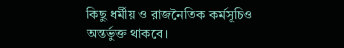কিছু ধর্মীয় ও রাজনৈতিক কর্মসূচিও অন্তর্ভুক্ত থাকবে।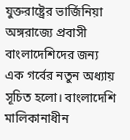যুক্তরাষ্ট্রের ভার্জিনিয়া অঙ্গরাজ্যে প্রবাসী বাংলাদেশিদের জন্য এক গর্বের নতুন অধ্যায় সূচিত হলো। বাংলাদেশি মালিকানাধীন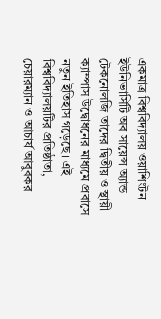একমাত্র বিশ্ববিদ্যালয় ওয়াশিংটন ইউনিভার্সিটি অব সায়েন্স অ্যান্ড টেকনোলজি তাদের দ্বিতীয় ও স্থায়ী ক্যাম্পাস উদ্বোধনের মাধ্যমে প্রবাসে নতুন ইতিহাস গড়েছে। এই বিশ্ববিদ্যালয়টির প্রতিষ্ঠাতা, চেয়ারম্যান ও আচার্য আবুবকর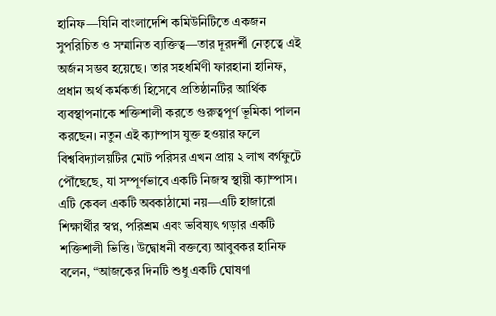হানিফ—যিনি বাংলাদেশি কমিউনিটিতে একজন সুপরিচিত ও সম্মানিত ব্যক্তিত্ব—তার দূরদর্শী নেতৃত্বে এই অর্জন সম্ভব হয়েছে। তার সহধর্মিণী ফারহানা হানিফ, প্রধান অর্থ কর্মকর্তা হিসেবে প্রতিষ্ঠানটির আর্থিক ব্যবস্থাপনাকে শক্তিশালী করতে গুরুত্বপূর্ণ ভূমিকা পালন করছেন। নতুন এই ক্যাম্পাস যুক্ত হওয়ার ফলে বিশ্ববিদ্যালয়টির মোট পরিসর এখন প্রায় ২ লাখ বর্গফুটে পৌঁছেছে, যা সম্পূর্ণভাবে একটি নিজস্ব স্থায়ী ক্যাম্পাস। এটি কেবল একটি অবকাঠামো নয়—এটি হাজারো শিক্ষার্থীর স্বপ্ন, পরিশ্রম এবং ভবিষ্যৎ গড়ার একটি শক্তিশালী ভিত্তি। উদ্বোধনী বক্তব্যে আবুবকর হানিফ বলেন, “আজকের দিনটি শুধু একটি ঘোষণা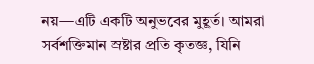নয়—এটি একটি অনুভবের মুহূর্ত। আমরা সর্বশক্তিমান স্রষ্টার প্রতি কৃতজ্ঞ, যিনি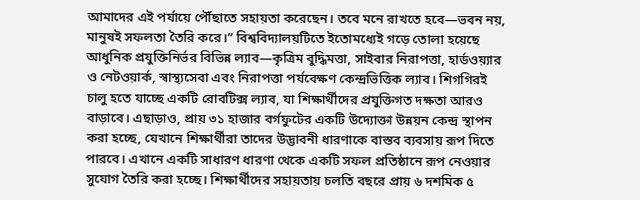আমাদের এই পর্যায়ে পৌঁছাতে সহায়তা করেছেন। তবে মনে রাখতে হবে—ভবন নয়, মানুষই সফলতা তৈরি করে।” বিশ্ববিদ্যালয়টিতে ইতোমধ্যেই গড়ে তোলা হয়েছে আধুনিক প্রযুক্তিনির্ভর বিভিন্ন ল্যাব—কৃত্রিম বুদ্ধিমত্তা, সাইবার নিরাপত্তা, হার্ডওয়্যার ও নেটওয়ার্ক, স্বাস্থ্যসেবা এবং নিরাপত্তা পর্যবেক্ষণ কেন্দ্রভিত্তিক ল্যাব। শিগগিরই চালু হতে যাচ্ছে একটি রোবটিক্স ল্যাব, যা শিক্ষার্থীদের প্রযুক্তিগত দক্ষতা আরও বাড়াবে। এছাড়াও, প্রায় ৩১ হাজার বর্গফুটের একটি উদ্যোক্তা উন্নয়ন কেন্দ্র স্থাপন করা হচ্ছে, যেখানে শিক্ষার্থীরা তাদের উদ্ভাবনী ধারণাকে বাস্তব ব্যবসায় রূপ দিতে পারবে। এখানে একটি সাধারণ ধারণা থেকে একটি সফল প্রতিষ্ঠানে রূপ নেওয়ার সুযোগ তৈরি করা হচ্ছে। শিক্ষার্থীদের সহায়তায় চলতি বছরে প্রায় ৬ দশমিক ৫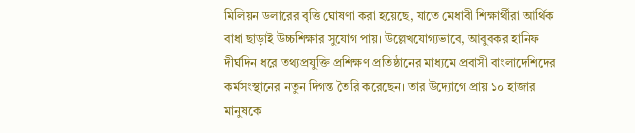মিলিয়ন ডলারের বৃত্তি ঘোষণা করা হয়েছে, যাতে মেধাবী শিক্ষার্থীরা আর্থিক বাধা ছাড়াই উচ্চশিক্ষার সুযোগ পায়। উল্লেখযোগ্যভাবে, আবুবকর হানিফ দীর্ঘদিন ধরে তথ্যপ্রযুক্তি প্রশিক্ষণ প্রতিষ্ঠানের মাধ্যমে প্রবাসী বাংলাদেশিদের কর্মসংস্থানের নতুন দিগন্ত তৈরি করেছেন। তার উদ্যোগে প্রায় ১০ হাজার মানুষকে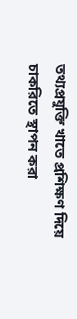তথ্যপ্রযুক্তি খাতে প্রশিক্ষণ দিয়ে চাকরিতে স্থাপন করা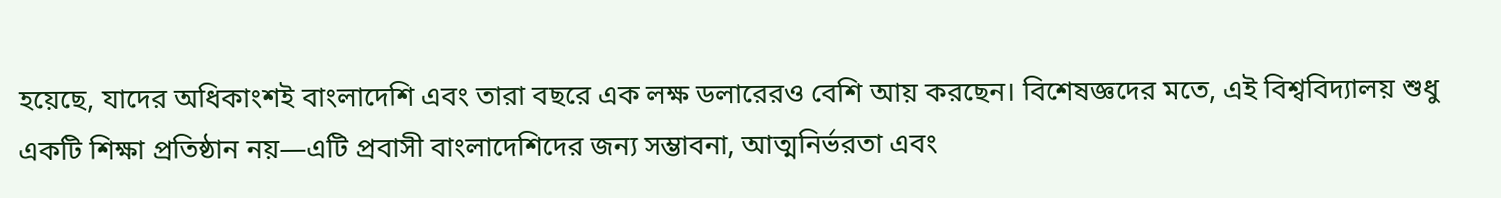হয়েছে, যাদের অধিকাংশই বাংলাদেশি এবং তারা বছরে এক লক্ষ ডলারেরও বেশি আয় করছেন। বিশেষজ্ঞদের মতে, এই বিশ্ববিদ্যালয় শুধু একটি শিক্ষা প্রতিষ্ঠান নয়—এটি প্রবাসী বাংলাদেশিদের জন্য সম্ভাবনা, আত্মনির্ভরতা এবং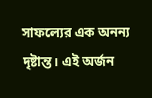সাফল্যের এক অনন্য দৃষ্টান্ত। এই অর্জন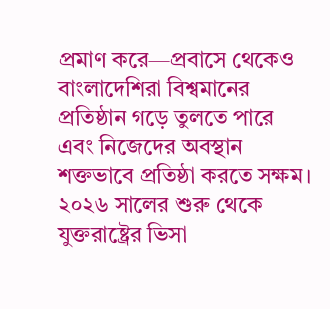প্রমাণ করে—প্রবাসে থেকেও বাংলাদেশিরা বিশ্বমানের প্রতিষ্ঠান গড়ে তুলতে পারে এবং নিজেদের অবস্থান শক্তভাবে প্রতিষ্ঠা করতে সক্ষম।
২০২৬ সালের শুরু থেকে যুক্তরাষ্ট্রের ভিসা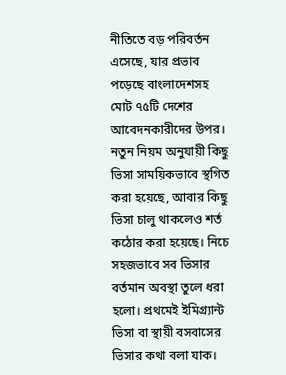নীতিতে বড় পরিবর্তন এসেছে, যার প্রভাব পড়েছে বাংলাদেশসহ মোট ৭৫টি দেশের আবেদনকারীদের উপর। নতুন নিয়ম অনুযায়ী কিছু ভিসা সাময়িকভাবে স্থগিত করা হয়েছে, আবার কিছু ভিসা চালু থাকলেও শর্ত কঠোর করা হয়েছে। নিচে সহজভাবে সব ভিসার বর্তমান অবস্থা তুলে ধরা হলো। প্রথমেই ইমিগ্র্যান্ট ভিসা বা স্থায়ী বসবাসের ভিসার কথা বলা যাক।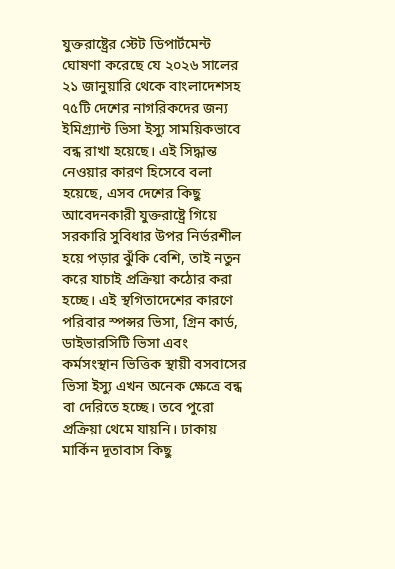যুক্তরাষ্ট্রের স্টেট ডিপার্টমেন্ট ঘোষণা করেছে যে ২০২৬ সালের ২১ জানুয়ারি থেকে বাংলাদেশসহ ৭৫টি দেশের নাগরিকদের জন্য ইমিগ্র্যান্ট ভিসা ইস্যু সাময়িকভাবে বন্ধ রাখা হয়েছে। এই সিদ্ধান্ত নেওয়ার কারণ হিসেবে বলা হয়েছে, এসব দেশের কিছু আবেদনকারী যুক্তরাষ্ট্রে গিয়ে সরকারি সুবিধার উপর নির্ভরশীল হয়ে পড়ার ঝুঁকি বেশি, তাই নতুন করে যাচাই প্রক্রিয়া কঠোর করা হচ্ছে। এই স্থগিতাদেশের কারণে পরিবার স্পন্সর ভিসা, গ্রিন কার্ড, ডাইভারসিটি ভিসা এবং কর্মসংস্থান ভিত্তিক স্থায়ী বসবাসের ভিসা ইস্যু এখন অনেক ক্ষেত্রে বন্ধ বা দেরিতে হচ্ছে। তবে পুরো প্রক্রিয়া থেমে যায়নি। ঢাকায় মার্কিন দূতাবাস কিছু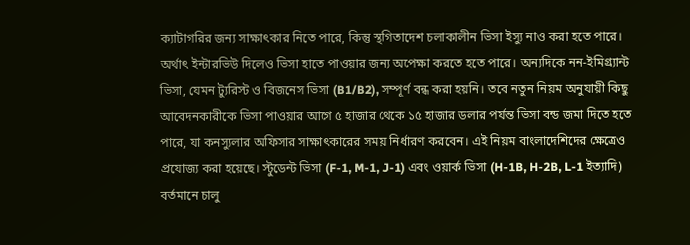ক্যাটাগরির জন্য সাক্ষাৎকার নিতে পারে, কিন্তু স্থগিতাদেশ চলাকালীন ভিসা ইস্যু নাও করা হতে পারে। অর্থাৎ ইন্টারভিউ দিলেও ভিসা হাতে পাওয়ার জন্য অপেক্ষা করতে হতে পারে। অন্যদিকে নন-ইমিগ্র্যান্ট ভিসা, যেমন ট্যুরিস্ট ও বিজনেস ভিসা (B1/B2), সম্পূর্ণ বন্ধ করা হয়নি। তবে নতুন নিয়ম অনুযায়ী কিছু আবেদনকারীকে ভিসা পাওয়ার আগে ৫ হাজার থেকে ১৫ হাজার ডলার পর্যন্ত ভিসা বন্ড জমা দিতে হতে পারে, যা কনস্যুলার অফিসার সাক্ষাৎকারের সময় নির্ধারণ করবেন। এই নিয়ম বাংলাদেশিদের ক্ষেত্রেও প্রযোজ্য করা হয়েছে। স্টুডেন্ট ভিসা (F-1, M-1, J-1) এবং ওয়ার্ক ভিসা (H-1B, H-2B, L-1 ইত্যাদি) বর্তমানে চালু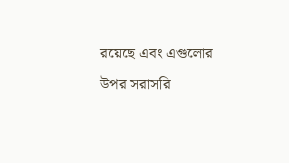রয়েছে এবং এগুলোর উপর সরাসরি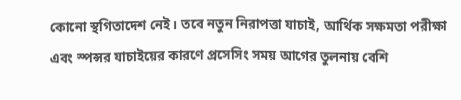কোনো স্থগিতাদেশ নেই। তবে নতুন নিরাপত্তা যাচাই, আর্থিক সক্ষমতা পরীক্ষা এবং স্পন্সর যাচাইয়ের কারণে প্রসেসিং সময় আগের তুলনায় বেশি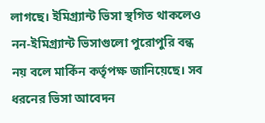লাগছে। ইমিগ্র্যান্ট ভিসা স্থগিত থাকলেও নন-ইমিগ্র্যান্ট ভিসাগুলো পুরোপুরি বন্ধ নয় বলে মার্কিন কর্তৃপক্ষ জানিয়েছে। সব ধরনের ভিসা আবেদন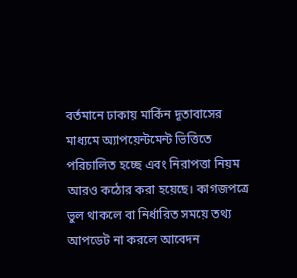বর্তমানে ঢাকায় মার্কিন দূতাবাসের মাধ্যমে অ্যাপয়েন্টমেন্ট ভিত্তিতে পরিচালিত হচ্ছে এবং নিরাপত্তা নিয়ম আরও কঠোর করা হয়েছে। কাগজপত্রে ভুল থাকলে বা নির্ধারিত সময়ে তথ্য আপডেট না করলে আবেদন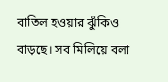বাতিল হওয়ার ঝুঁকিও বাড়ছে। সব মিলিয়ে বলা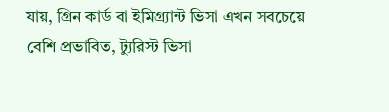যায়, গ্রিন কার্ড বা ইমিগ্র্যান্ট ভিসা এখন সবচেয়ে বেশি প্রভাবিত, ট্যুরিস্ট ভিসা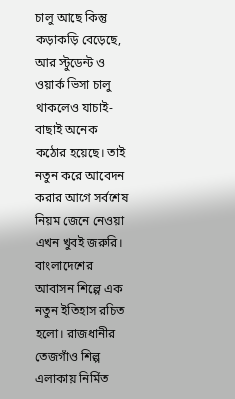চালু আছে কিন্তু কড়াকড়ি বেড়েছে, আর স্টুডেন্ট ও ওয়ার্ক ভিসা চালু থাকলেও যাচাই-বাছাই অনেক কঠোর হয়েছে। তাই নতুন করে আবেদন করার আগে সর্বশেষ নিয়ম জেনে নেওয়া এখন খুবই জরুরি।
বাংলাদেশের আবাসন শিল্পে এক নতুন ইতিহাস রচিত হলো। রাজধানীর তেজগাঁও শিল্প এলাকায় নির্মিত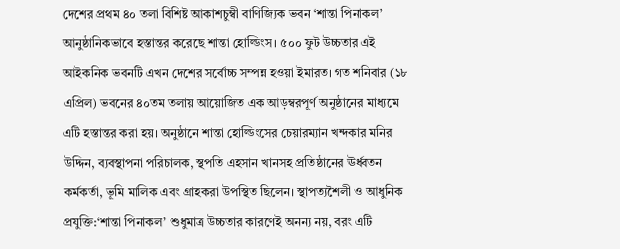দেশের প্রথম ৪০ তলা বিশিষ্ট আকাশচুম্বী বাণিজ্যিক ভবন ‘শান্তা পিনাকল’ আনুষ্ঠানিকভাবে হস্তান্তর করেছে শান্তা হোল্ডিংস। ৫০০ ফুট উচ্চতার এই আইকনিক ভবনটি এখন দেশের সর্বোচ্চ সম্পন্ন হওয়া ইমারত। গত শনিবার (১৮ এপ্রিল) ভবনের ৪০তম তলায় আয়োজিত এক আড়ম্বরপূর্ণ অনুষ্ঠানের মাধ্যমে এটি হস্তান্তর করা হয়। অনুষ্ঠানে শান্তা হোল্ডিংসের চেয়ারম্যান খন্দকার মনির উদ্দিন, ব্যবস্থাপনা পরিচালক, স্থপতি এহসান খানসহ প্রতিষ্ঠানের ঊর্ধ্বতন কর্মকর্তা, ভূমি মালিক এবং গ্রাহকরা উপস্থিত ছিলেন। স্থাপত্যশৈলী ও আধুনিক প্রযুক্তি:‘শান্তা পিনাকল’ শুধুমাত্র উচ্চতার কারণেই অনন্য নয়, বরং এটি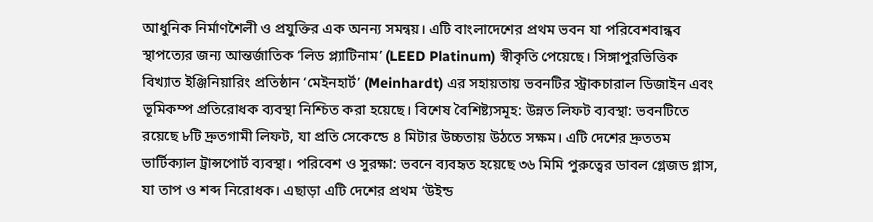আধুনিক নির্মাণশৈলী ও প্রযুক্তির এক অনন্য সমন্বয়। এটি বাংলাদেশের প্রথম ভবন যা পরিবেশবান্ধব স্থাপত্যের জন্য আন্তর্জাতিক ‘লিড প্ল্যাটিনাম’ (LEED Platinum) স্বীকৃতি পেয়েছে। সিঙ্গাপুরভিত্তিক বিখ্যাত ইঞ্জিনিয়ারিং প্রতিষ্ঠান ‘মেইনহার্ট’ (Meinhardt) এর সহায়তায় ভবনটির স্ট্রাকচারাল ডিজাইন এবং ভূমিকম্প প্রতিরোধক ব্যবস্থা নিশ্চিত করা হয়েছে। বিশেষ বৈশিষ্ট্যসমূহ: উন্নত লিফট ব্যবস্থা: ভবনটিতে রয়েছে ৮টি দ্রুতগামী লিফট, যা প্রতি সেকেন্ডে ৪ মিটার উচ্চতায় উঠতে সক্ষম। এটি দেশের দ্রুততম ভার্টিক্যাল ট্রান্সপোর্ট ব্যবস্থা। পরিবেশ ও সুরক্ষা: ভবনে ব্যবহৃত হয়েছে ৩৬ মিমি পুরুত্বের ডাবল গ্লেজড গ্লাস, যা তাপ ও শব্দ নিরোধক। এছাড়া এটি দেশের প্রথম ‘উইন্ড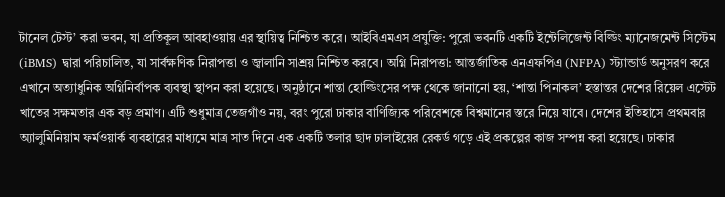টানেল টেস্ট’ করা ভবন, যা প্রতিকূল আবহাওয়ায় এর স্থায়িত্ব নিশ্চিত করে। আইবিএমএস প্রযুক্তি: পুরো ভবনটি একটি ইন্টেলিজেন্ট বিল্ডিং ম্যানেজমেন্ট সিস্টেম (iBMS) দ্বারা পরিচালিত, যা সার্বক্ষণিক নিরাপত্তা ও জ্বালানি সাশ্রয় নিশ্চিত করবে। অগ্নি নিরাপত্তা: আন্তর্জাতিক এনএফপিএ (NFPA) স্ট্যান্ডার্ড অনুসরণ করে এখানে অত্যাধুনিক অগ্নিনির্বাপক ব্যবস্থা স্থাপন করা হয়েছে। অনুষ্ঠানে শান্তা হোল্ডিংসের পক্ষ থেকে জানানো হয়, ‘শান্তা পিনাকল’ হস্তান্তর দেশের রিয়েল এস্টেট খাতের সক্ষমতার এক বড় প্রমাণ। এটি শুধুমাত্র তেজগাঁও নয়, বরং পুরো ঢাকার বাণিজ্যিক পরিবেশকে বিশ্বমানের স্তরে নিয়ে যাবে। দেশের ইতিহাসে প্রথমবার অ্যালুমিনিয়াম ফর্মওয়ার্ক ব্যবহারের মাধ্যমে মাত্র সাত দিনে এক একটি তলার ছাদ ঢালাইয়ের রেকর্ড গড়ে এই প্রকল্পের কাজ সম্পন্ন করা হয়েছে। ঢাকার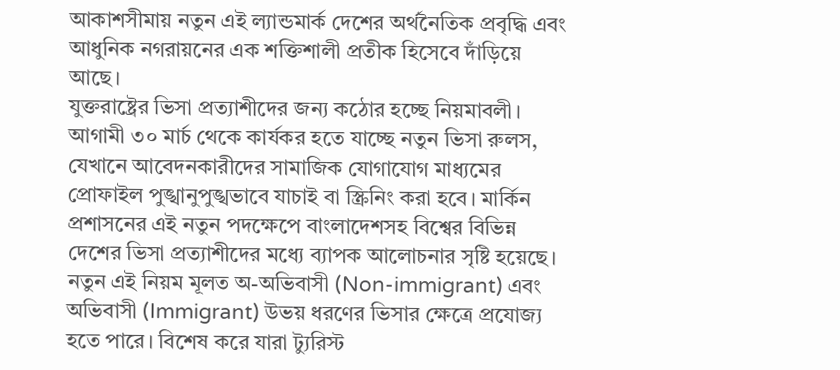আকাশসীমায় নতুন এই ল্যান্ডমার্ক দেশের অর্থনৈতিক প্রবৃদ্ধি এবং আধুনিক নগরায়নের এক শক্তিশালী প্রতীক হিসেবে দাঁড়িয়ে আছে।
যুক্তরাষ্ট্রের ভিসা প্রত্যাশীদের জন্য কঠোর হচ্ছে নিয়মাবলী। আগামী ৩০ মার্চ থেকে কার্যকর হতে যাচ্ছে নতুন ভিসা রুলস, যেখানে আবেদনকারীদের সামাজিক যোগাযোগ মাধ্যমের প্রোফাইল পুঙ্খানুপুঙ্খভাবে যাচাই বা স্ক্রিনিং করা হবে। মার্কিন প্রশাসনের এই নতুন পদক্ষেপে বাংলাদেশসহ বিশ্বের বিভিন্ন দেশের ভিসা প্রত্যাশীদের মধ্যে ব্যাপক আলোচনার সৃষ্টি হয়েছে। নতুন এই নিয়ম মূলত অ-অভিবাসী (Non-immigrant) এবং অভিবাসী (Immigrant) উভয় ধরণের ভিসার ক্ষেত্রে প্রযোজ্য হতে পারে। বিশেষ করে যারা ট্যুরিস্ট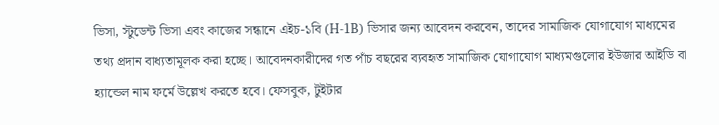ভিসা, স্টুডেন্ট ভিসা এবং কাজের সন্ধানে এইচ-১বি (H-1B) ভিসার জন্য আবেদন করবেন, তাদের সামাজিক যোগাযোগ মাধ্যমের তথ্য প্রদান বাধ্যতামূলক করা হচ্ছে। আবেদনকারীদের গত পাঁচ বছরের ব্যবহৃত সামাজিক যোগাযোগ মাধ্যমগুলোর ইউজার আইডি বা হ্যান্ডেল নাম ফর্মে উল্লেখ করতে হবে। ফেসবুক, টুইটার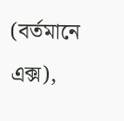(বর্তমানে এক্স),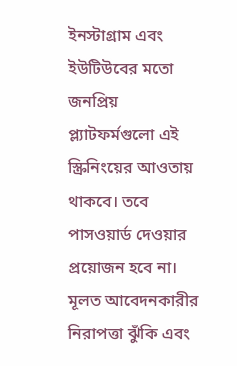ইনস্টাগ্রাম এবং ইউটিউবের মতো জনপ্রিয় প্ল্যাটফর্মগুলো এই স্ক্রিনিংয়ের আওতায় থাকবে। তবে পাসওয়ার্ড দেওয়ার প্রয়োজন হবে না। মূলত আবেদনকারীর নিরাপত্তা ঝুঁকি এবং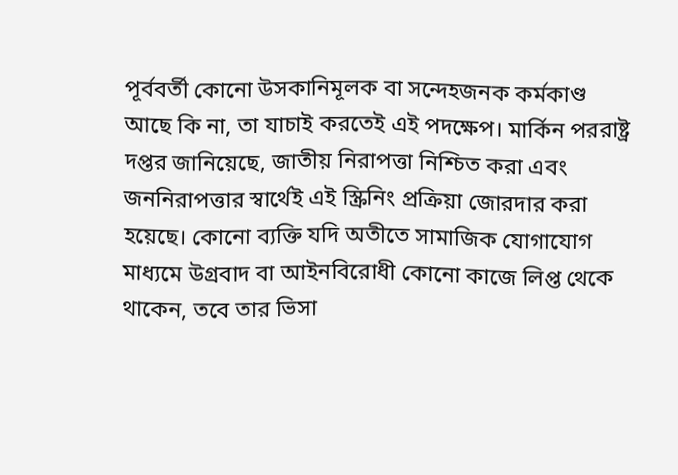পূর্ববর্তী কোনো উসকানিমূলক বা সন্দেহজনক কর্মকাণ্ড আছে কি না, তা যাচাই করতেই এই পদক্ষেপ। মার্কিন পররাষ্ট্র দপ্তর জানিয়েছে, জাতীয় নিরাপত্তা নিশ্চিত করা এবং জননিরাপত্তার স্বার্থেই এই স্ক্রিনিং প্রক্রিয়া জোরদার করা হয়েছে। কোনো ব্যক্তি যদি অতীতে সামাজিক যোগাযোগ মাধ্যমে উগ্রবাদ বা আইনবিরোধী কোনো কাজে লিপ্ত থেকে থাকেন, তবে তার ভিসা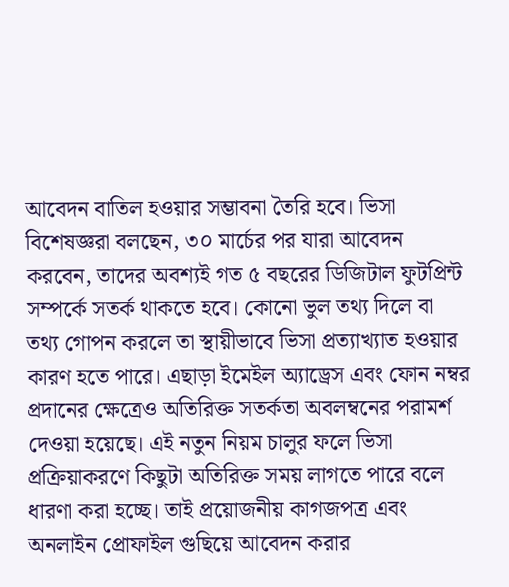আবেদন বাতিল হওয়ার সম্ভাবনা তৈরি হবে। ভিসা বিশেষজ্ঞরা বলছেন, ৩০ মার্চের পর যারা আবেদন করবেন, তাদের অবশ্যই গত ৫ বছরের ডিজিটাল ফুটপ্রিন্ট সম্পর্কে সতর্ক থাকতে হবে। কোনো ভুল তথ্য দিলে বা তথ্য গোপন করলে তা স্থায়ীভাবে ভিসা প্রত্যাখ্যাত হওয়ার কারণ হতে পারে। এছাড়া ইমেইল অ্যাড্রেস এবং ফোন নম্বর প্রদানের ক্ষেত্রেও অতিরিক্ত সতর্কতা অবলম্বনের পরামর্শ দেওয়া হয়েছে। এই নতুন নিয়ম চালুর ফলে ভিসা প্রক্রিয়াকরণে কিছুটা অতিরিক্ত সময় লাগতে পারে বলে ধারণা করা হচ্ছে। তাই প্রয়োজনীয় কাগজপত্র এবং অনলাইন প্রোফাইল গুছিয়ে আবেদন করার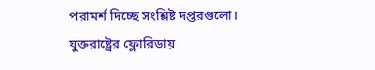পরামর্শ দিচ্ছে সংশ্লিষ্ট দপ্তরগুলো।
যুক্তরাষ্ট্রের ফ্লোরিডায়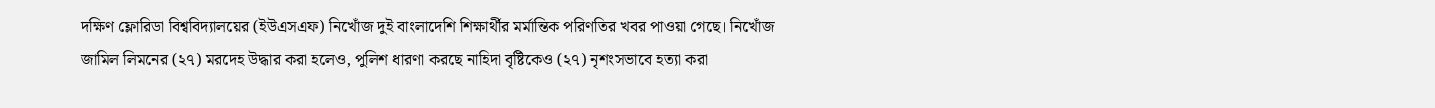দক্ষিণ ফ্লোরিডা বিশ্ববিদ্যালয়ের (ইউএসএফ) নিখোঁজ দুই বাংলাদেশি শিক্ষার্থীর মর্মান্তিক পরিণতির খবর পাওয়া গেছে। নিখোঁজ জামিল লিমনের (২৭) মরদেহ উদ্ধার করা হলেও, পুলিশ ধারণা করছে নাহিদা বৃষ্টিকেও (২৭) নৃশংসভাবে হত্যা করা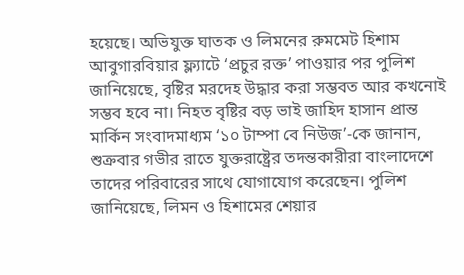হয়েছে। অভিযুক্ত ঘাতক ও লিমনের রুমমেট হিশাম আবুগারবিয়ার ফ্ল্যাটে ‘প্রচুর রক্ত’ পাওয়ার পর পুলিশ জানিয়েছে, বৃষ্টির মরদেহ উদ্ধার করা সম্ভবত আর কখনোই সম্ভব হবে না। নিহত বৃষ্টির বড় ভাই জাহিদ হাসান প্রান্ত মার্কিন সংবাদমাধ্যম ‘১০ টাম্পা বে নিউজ’-কে জানান, শুক্রবার গভীর রাতে যুক্তরাষ্ট্রের তদন্তকারীরা বাংলাদেশে তাদের পরিবারের সাথে যোগাযোগ করেছেন। পুলিশ জানিয়েছে, লিমন ও হিশামের শেয়ার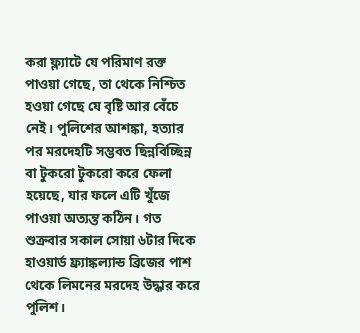করা ফ্ল্যাটে যে পরিমাণ রক্ত পাওয়া গেছে, তা থেকে নিশ্চিত হওয়া গেছে যে বৃষ্টি আর বেঁচে নেই। পুলিশের আশঙ্কা, হত্যার পর মরদেহটি সম্ভবত ছিন্নবিচ্ছিন্ন বা টুকরো টুকরো করে ফেলা হয়েছে, যার ফলে এটি খুঁজে পাওয়া অত্যন্ত কঠিন। গত শুক্রবার সকাল সোয়া ৬টার দিকে হাওয়ার্ড ফ্র্যাঙ্কল্যান্ড ব্রিজের পাশ থেকে লিমনের মরদেহ উদ্ধার করে পুলিশ।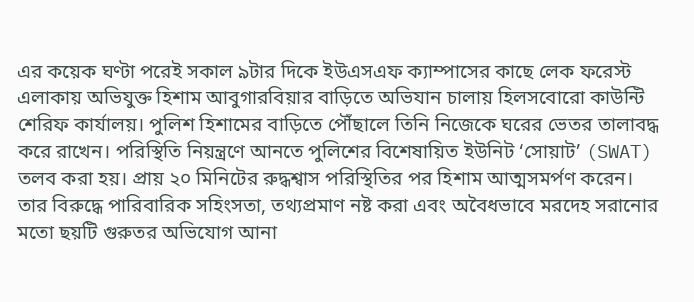এর কয়েক ঘণ্টা পরেই সকাল ৯টার দিকে ইউএসএফ ক্যাম্পাসের কাছে লেক ফরেস্ট এলাকায় অভিযুক্ত হিশাম আবুগারবিয়ার বাড়িতে অভিযান চালায় হিলসবোরো কাউন্টি শেরিফ কার্যালয়। পুলিশ হিশামের বাড়িতে পৌঁছালে তিনি নিজেকে ঘরের ভেতর তালাবদ্ধ করে রাখেন। পরিস্থিতি নিয়ন্ত্রণে আনতে পুলিশের বিশেষায়িত ইউনিট ‘সোয়াট’ (SWAT) তলব করা হয়। প্রায় ২০ মিনিটের রুদ্ধশ্বাস পরিস্থিতির পর হিশাম আত্মসমর্পণ করেন। তার বিরুদ্ধে পারিবারিক সহিংসতা, তথ্যপ্রমাণ নষ্ট করা এবং অবৈধভাবে মরদেহ সরানোর মতো ছয়টি গুরুতর অভিযোগ আনা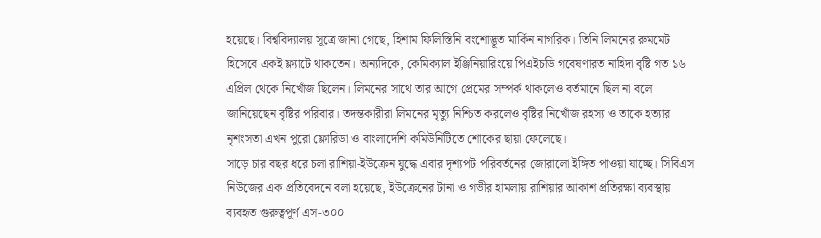হয়েছে। বিশ্ববিদ্যালয় সূত্রে জানা গেছে, হিশাম ফিলিস্তিনি বংশোদ্ভূত মার্কিন নাগরিক। তিনি লিমনের রুমমেট হিসেবে একই ফ্ল্যাটে থাকতেন। অন্যদিকে, কেমিক্যাল ইঞ্জিনিয়ারিংয়ে পিএইচডি গবেষণারত নাহিদা বৃষ্টি গত ১৬ এপ্রিল থেকে নিখোঁজ ছিলেন। লিমনের সাথে তার আগে প্রেমের সম্পর্ক থাকলেও বর্তমানে ছিল না বলে জানিয়েছেন বৃষ্টির পরিবার। তদন্তকারীরা লিমনের মৃত্যু নিশ্চিত করলেও বৃষ্টির নিখোঁজ রহস্য ও তাকে হত্যার নৃশংসতা এখন পুরো ফ্লোরিডা ও বাংলাদেশি কমিউনিটিতে শোকের ছায়া ফেলেছে।
সাড়ে চার বছর ধরে চলা রাশিয়া-ইউক্রেন যুদ্ধে এবার দৃশ্যপট পরিবর্তনের জোরালো ইঙ্গিত পাওয়া যাচ্ছে। সিবিএস নিউজের এক প্রতিবেদনে বলা হয়েছে, ইউক্রেনের টানা ও গভীর হামলায় রাশিয়ার আকাশ প্রতিরক্ষা ব্যবস্থায় ব্যবহৃত গুরুত্বপূর্ণ এস-৩০০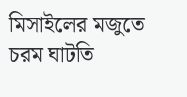মিসাইলের মজুতে চরম ঘাটতি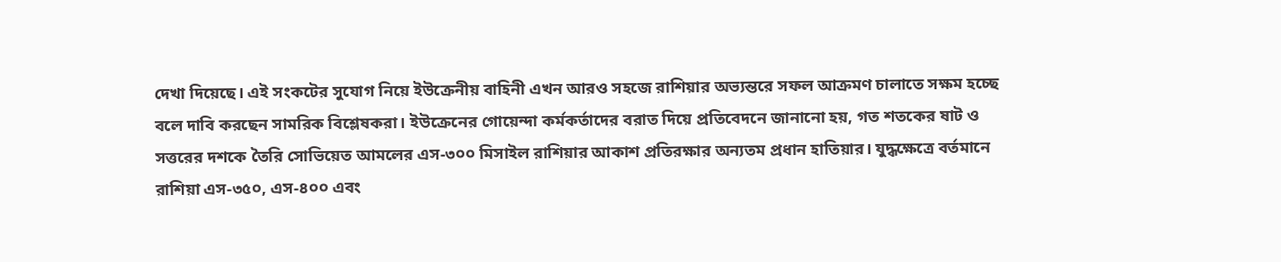দেখা দিয়েছে। এই সংকটের সুযোগ নিয়ে ইউক্রেনীয় বাহিনী এখন আরও সহজে রাশিয়ার অভ্যন্তরে সফল আক্রমণ চালাতে সক্ষম হচ্ছে বলে দাবি করছেন সামরিক বিশ্লেষকরা। ইউক্রেনের গোয়েন্দা কর্মকর্তাদের বরাত দিয়ে প্রতিবেদনে জানানো হয়, গত শতকের ষাট ও সত্তরের দশকে তৈরি সোভিয়েত আমলের এস-৩০০ মিসাইল রাশিয়ার আকাশ প্রতিরক্ষার অন্যতম প্রধান হাতিয়ার। যুদ্ধক্ষেত্রে বর্তমানে রাশিয়া এস-৩৫০, এস-৪০০ এবং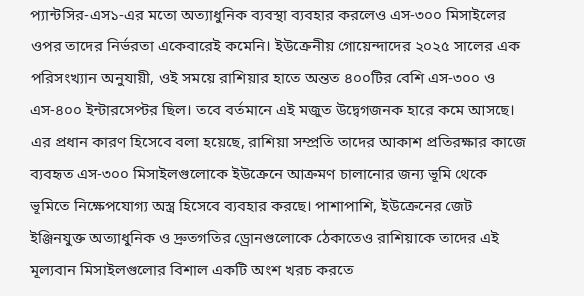প্যান্টসির-এস১-এর মতো অত্যাধুনিক ব্যবস্থা ব্যবহার করলেও এস-৩০০ মিসাইলের ওপর তাদের নির্ভরতা একেবারেই কমেনি। ইউক্রেনীয় গোয়েন্দাদের ২০২৫ সালের এক পরিসংখ্যান অনুযায়ী, ওই সময়ে রাশিয়ার হাতে অন্তত ৪০০টির বেশি এস-৩০০ ও এস-৪০০ ইন্টারসেপ্টর ছিল। তবে বর্তমানে এই মজুত উদ্বেগজনক হারে কমে আসছে। এর প্রধান কারণ হিসেবে বলা হয়েছে, রাশিয়া সম্প্রতি তাদের আকাশ প্রতিরক্ষার কাজে ব্যবহৃত এস-৩০০ মিসাইলগুলোকে ইউক্রেনে আক্রমণ চালানোর জন্য ভূমি থেকে ভূমিতে নিক্ষেপযোগ্য অস্ত্র হিসেবে ব্যবহার করছে। পাশাপাশি, ইউক্রেনের জেট ইঞ্জিনযুক্ত অত্যাধুনিক ও দ্রুতগতির ড্রোনগুলোকে ঠেকাতেও রাশিয়াকে তাদের এই মূল্যবান মিসাইলগুলোর বিশাল একটি অংশ খরচ করতে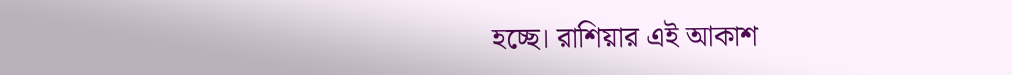হচ্ছে। রাশিয়ার এই আকাশ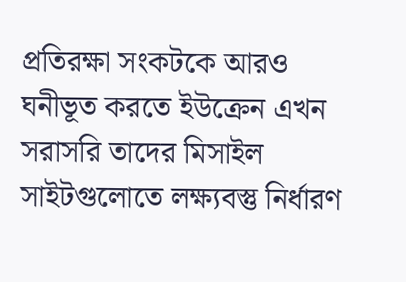প্রতিরক্ষা সংকটকে আরও ঘনীভূত করতে ইউক্রেন এখন সরাসরি তাদের মিসাইল সাইটগুলোতে লক্ষ্যবস্তু নির্ধারণ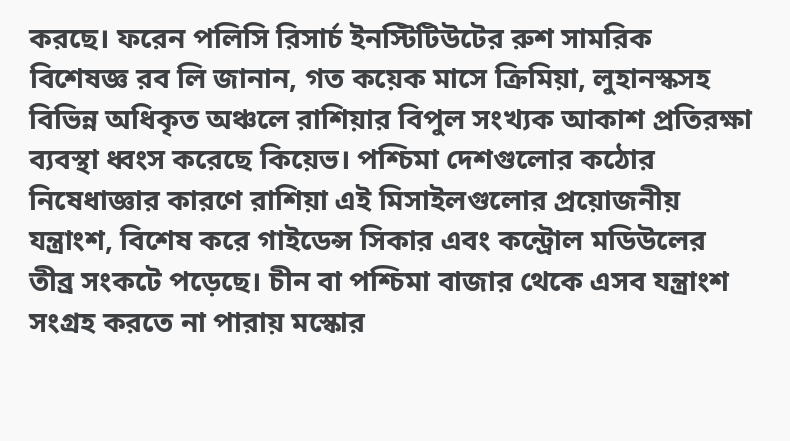করছে। ফরেন পলিসি রিসার্চ ইনস্টিটিউটের রুশ সামরিক বিশেষজ্ঞ রব লি জানান, গত কয়েক মাসে ক্রিমিয়া, লুহানস্কসহ বিভিন্ন অধিকৃত অঞ্চলে রাশিয়ার বিপুল সংখ্যক আকাশ প্রতিরক্ষা ব্যবস্থা ধ্বংস করেছে কিয়েভ। পশ্চিমা দেশগুলোর কঠোর নিষেধাজ্ঞার কারণে রাশিয়া এই মিসাইলগুলোর প্রয়োজনীয় যন্ত্রাংশ, বিশেষ করে গাইডেন্স সিকার এবং কন্ট্রোল মডিউলের তীব্র সংকটে পড়েছে। চীন বা পশ্চিমা বাজার থেকে এসব যন্ত্রাংশ সংগ্রহ করতে না পারায় মস্কোর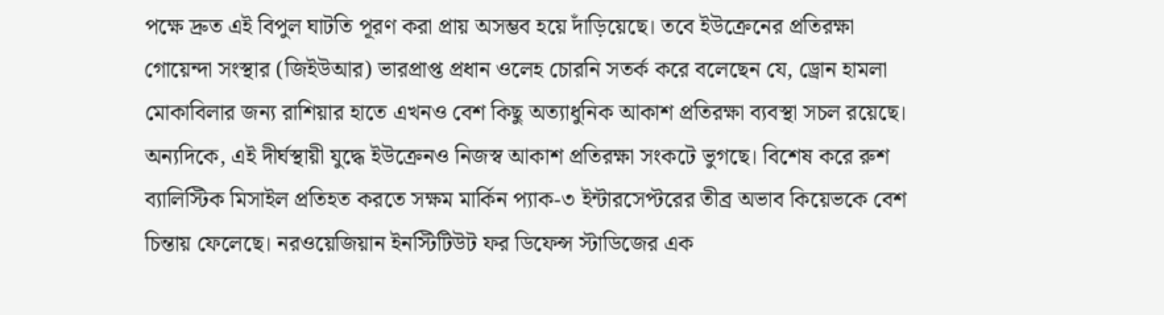পক্ষে দ্রুত এই বিপুল ঘাটতি পূরণ করা প্রায় অসম্ভব হয়ে দাঁড়িয়েছে। তবে ইউক্রেনের প্রতিরক্ষা গোয়েন্দা সংস্থার (জিইউআর) ভারপ্রাপ্ত প্রধান ওলেহ চোরনি সতর্ক করে বলেছেন যে, ড্রোন হামলা মোকাবিলার জন্য রাশিয়ার হাতে এখনও বেশ কিছু অত্যাধুনিক আকাশ প্রতিরক্ষা ব্যবস্থা সচল রয়েছে। অন্যদিকে, এই দীর্ঘস্থায়ী যুদ্ধে ইউক্রেনও নিজস্ব আকাশ প্রতিরক্ষা সংকটে ভুগছে। বিশেষ করে রুশ ব্যালিস্টিক মিসাইল প্রতিহত করতে সক্ষম মার্কিন প্যাক-৩ ইন্টারসেপ্টরের তীব্র অভাব কিয়েভকে বেশ চিন্তায় ফেলেছে। নরওয়েজিয়ান ইনস্টিটিউট ফর ডিফেন্স স্টাডিজের এক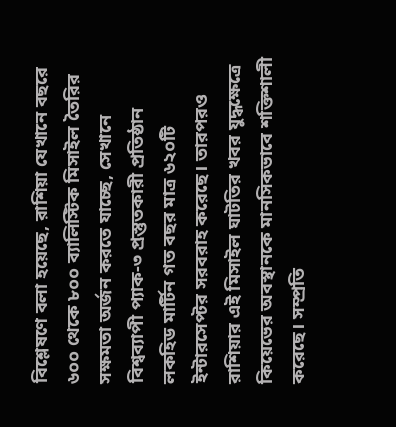বিশ্লেষণে বলা হয়েছে, রাশিয়া যেখানে বছরে ৬০০ থেকে ৮০০ ব্যালিস্টিক মিসাইল তৈরির সক্ষমতা অর্জন করতে যাচ্ছে, সেখানে বিশ্বব্যাপী প্যাক-৩ প্রস্তুতকারী প্রতিষ্ঠান লকহিড মার্টিন গত বছর মাত্র ৬২০টি ইন্টারসেপ্টর সরবরাহ করেছে। তারপরও রাশিয়ার এই মিসাইল ঘাটতির খবর যুদ্ধক্ষেত্রে কিয়েভের অবস্থানকে মানসিকভাবে শক্তিশালী করেছে। সম্প্রতি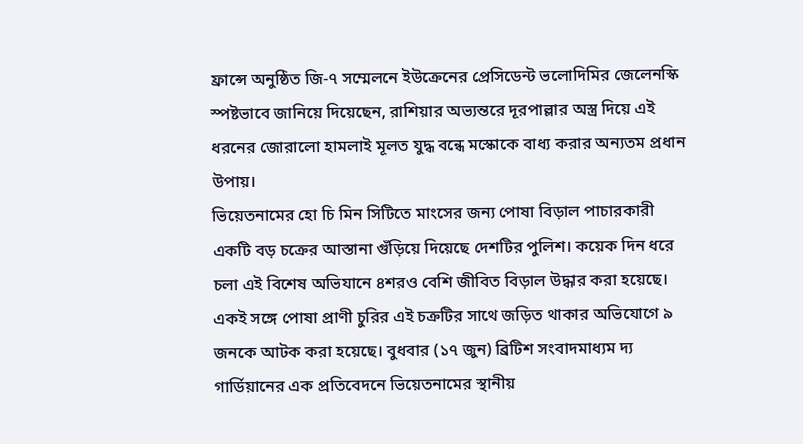ফ্রান্সে অনুষ্ঠিত জি-৭ সম্মেলনে ইউক্রেনের প্রেসিডেন্ট ভলোদিমির জেলেনস্কি স্পষ্টভাবে জানিয়ে দিয়েছেন, রাশিয়ার অভ্যন্তরে দূরপাল্লার অস্ত্র দিয়ে এই ধরনের জোরালো হামলাই মূলত যুদ্ধ বন্ধে মস্কোকে বাধ্য করার অন্যতম প্রধান উপায়।
ভিয়েতনামের হো চি মিন সিটিতে মাংসের জন্য পোষা বিড়াল পাচারকারী একটি বড় চক্রের আস্তানা গুঁড়িয়ে দিয়েছে দেশটির পুলিশ। কয়েক দিন ধরে চলা এই বিশেষ অভিযানে ৪শরও বেশি জীবিত বিড়াল উদ্ধার করা হয়েছে। একই সঙ্গে পোষা প্রাণী চুরির এই চক্রটির সাথে জড়িত থাকার অভিযোগে ৯ জনকে আটক করা হয়েছে। বুধবার (১৭ জুন) ব্রিটিশ সংবাদমাধ্যম দ্য গার্ডিয়ানের এক প্রতিবেদনে ভিয়েতনামের স্থানীয়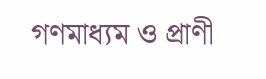গণমাধ্যম ও প্রাণী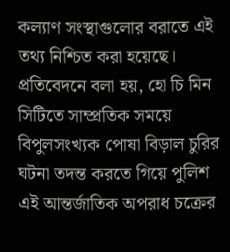কল্যাণ সংস্থাগুলোর বরাতে এই তথ্য নিশ্চিত করা হয়েছে। প্রতিবেদনে বলা হয়, হো চি মিন সিটিতে সাম্প্রতিক সময়ে বিপুলসংখ্যক পোষা বিড়াল চুরির ঘটনা তদন্ত করতে গিয়ে পুলিশ এই আন্তর্জাতিক অপরাধ চক্রের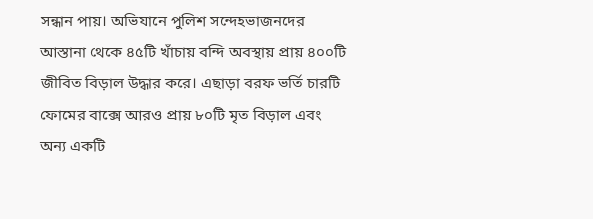সন্ধান পায়। অভিযানে পুলিশ সন্দেহভাজনদের আস্তানা থেকে ৪৫টি খাঁচায় বন্দি অবস্থায় প্রায় ৪০০টি জীবিত বিড়াল উদ্ধার করে। এছাড়া বরফ ভর্তি চারটি ফোমের বাক্সে আরও প্রায় ৮০টি মৃত বিড়াল এবং অন্য একটি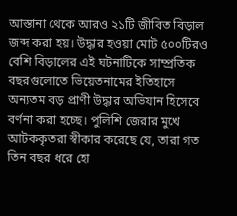আস্তানা থেকে আরও ২১টি জীবিত বিড়াল জব্দ করা হয়। উদ্ধার হওয়া মোট ৫০০টিরও বেশি বিড়ালের এই ঘটনাটিকে সাম্প্রতিক বছরগুলোতে ভিয়েতনামের ইতিহাসে অন্যতম বড় প্রাণী উদ্ধার অভিযান হিসেবে বর্ণনা করা হচ্ছে। পুলিশি জেরার মুখে আটককৃতরা স্বীকার করেছে যে, তারা গত তিন বছর ধরে হো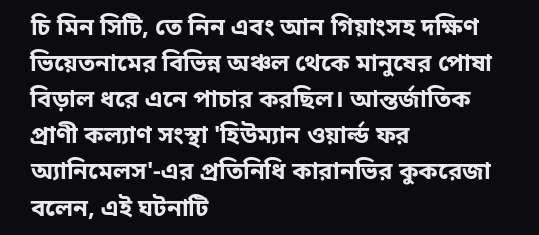চি মিন সিটি, তে নিন এবং আন গিয়াংসহ দক্ষিণ ভিয়েতনামের বিভিন্ন অঞ্চল থেকে মানুষের পোষা বিড়াল ধরে এনে পাচার করছিল। আন্তর্জাতিক প্রাণী কল্যাণ সংস্থা 'হিউম্যান ওয়ার্ল্ড ফর অ্যানিমেলস'-এর প্রতিনিধি কারানভির কুকরেজা বলেন, এই ঘটনাটি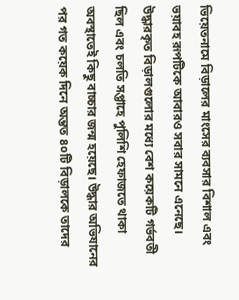ভিয়েতনামে বিড়ালের মাংসের ব্যবসার বিশাল এবং ভয়াবহ রূপটিকে আবারও সবার সামনে এনেছে। উদ্ধারকৃত বিড়ালগুলোর মধ্যে বেশ কয়েকটি গর্ভবতী ছিল এবং চলতি সপ্তাহে পুলিশি হেফাজতে থাকা অবস্থাতেই কিছু বাচ্চার জন্ম হয়েছে। উদ্ধার অভিযানের পর গত কয়েক দিনে অন্তত ৪০টি বিড়ালকে তাদের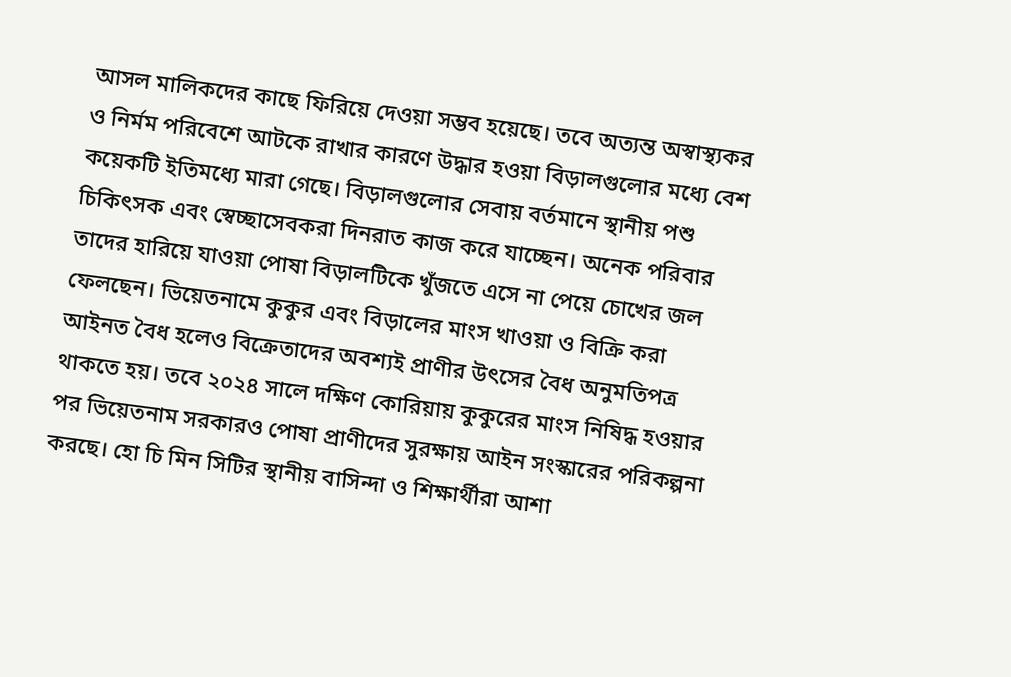আসল মালিকদের কাছে ফিরিয়ে দেওয়া সম্ভব হয়েছে। তবে অত্যন্ত অস্বাস্থ্যকর ও নির্মম পরিবেশে আটকে রাখার কারণে উদ্ধার হওয়া বিড়ালগুলোর মধ্যে বেশ কয়েকটি ইতিমধ্যে মারা গেছে। বিড়ালগুলোর সেবায় বর্তমানে স্থানীয় পশু চিকিৎসক এবং স্বেচ্ছাসেবকরা দিনরাত কাজ করে যাচ্ছেন। অনেক পরিবার তাদের হারিয়ে যাওয়া পোষা বিড়ালটিকে খুঁজতে এসে না পেয়ে চোখের জল ফেলছেন। ভিয়েতনামে কুকুর এবং বিড়ালের মাংস খাওয়া ও বিক্রি করা আইনত বৈধ হলেও বিক্রেতাদের অবশ্যই প্রাণীর উৎসের বৈধ অনুমতিপত্র থাকতে হয়। তবে ২০২৪ সালে দক্ষিণ কোরিয়ায় কুকুরের মাংস নিষিদ্ধ হওয়ার পর ভিয়েতনাম সরকারও পোষা প্রাণীদের সুরক্ষায় আইন সংস্কারের পরিকল্পনা করছে। হো চি মিন সিটির স্থানীয় বাসিন্দা ও শিক্ষার্থীরা আশা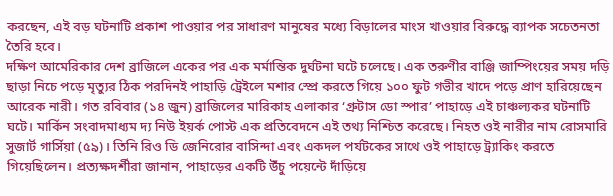করছেন, এই বড় ঘটনাটি প্রকাশ পাওয়ার পর সাধারণ মানুষের মধ্যে বিড়ালের মাংস খাওয়ার বিরুদ্ধে ব্যাপক সচেতনতা তৈরি হবে।
দক্ষিণ আমেরিকার দেশ ব্রাজিলে একের পর এক মর্মান্তিক দুর্ঘটনা ঘটে চলেছে। এক তরুণীর বাঞ্জি জাম্পিংয়ের সময় দড়ি ছাড়া নিচে পড়ে মৃত্যুর ঠিক পরদিনই পাহাড়ি ট্রেইলে মশার স্প্রে করতে গিয়ে ১০০ ফুট গভীর খাদে পড়ে প্রাণ হারিয়েছেন আরেক নারী। গত রবিবার (১৪ জুন) ব্রাজিলের মারিকাহ এলাকার ‘গ্রুটাস ডো স্পার’ পাহাড়ে এই চাঞ্চল্যকর ঘটনাটি ঘটে। মার্কিন সংবাদমাধ্যম দ্য নিউ ইয়র্ক পোস্ট এক প্রতিবেদনে এই তথ্য নিশ্চিত করেছে। নিহত ওই নারীর নাম রোসমারি সুজার্ট গার্সিয়া (৫৯)। তিনি রিও ডি জেনিরোর বাসিন্দা এবং একদল পর্যটকের সাথে ওই পাহাড়ে ট্র্যাকিং করতে গিয়েছিলেন। প্রত্যক্ষদর্শীরা জানান, পাহাড়ের একটি উঁচু পয়েন্টে দাঁড়িয়ে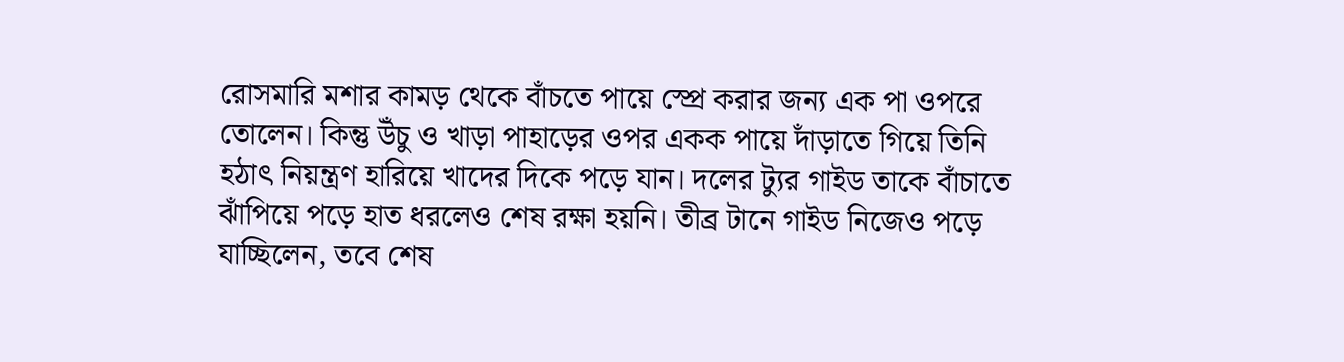রোসমারি মশার কামড় থেকে বাঁচতে পায়ে স্প্রে করার জন্য এক পা ওপরে তোলেন। কিন্তু উঁচু ও খাড়া পাহাড়ের ওপর একক পায়ে দাঁড়াতে গিয়ে তিনি হঠাৎ নিয়ন্ত্রণ হারিয়ে খাদের দিকে পড়ে যান। দলের ট্যুর গাইড তাকে বাঁচাতে ঝাঁপিয়ে পড়ে হাত ধরলেও শেষ রক্ষা হয়নি। তীব্র টানে গাইড নিজেও পড়ে যাচ্ছিলেন, তবে শেষ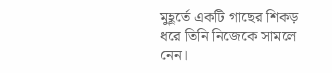মুহূর্তে একটি গাছের শিকড় ধরে তিনি নিজেকে সামলে নেন।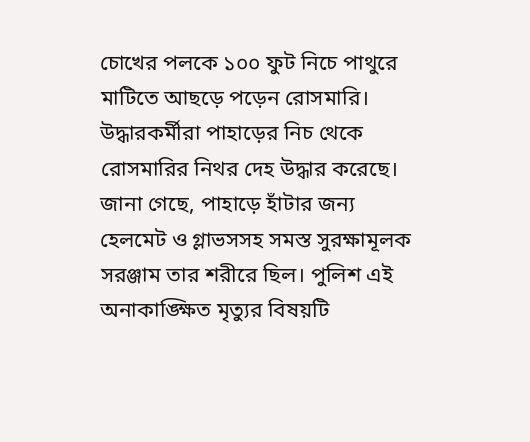চোখের পলকে ১০০ ফুট নিচে পাথুরে মাটিতে আছড়ে পড়েন রোসমারি। উদ্ধারকর্মীরা পাহাড়ের নিচ থেকে রোসমারির নিথর দেহ উদ্ধার করেছে। জানা গেছে, পাহাড়ে হাঁটার জন্য হেলমেট ও গ্লাভসসহ সমস্ত সুরক্ষামূলক সরঞ্জাম তার শরীরে ছিল। পুলিশ এই অনাকাঙ্ক্ষিত মৃত্যুর বিষয়টি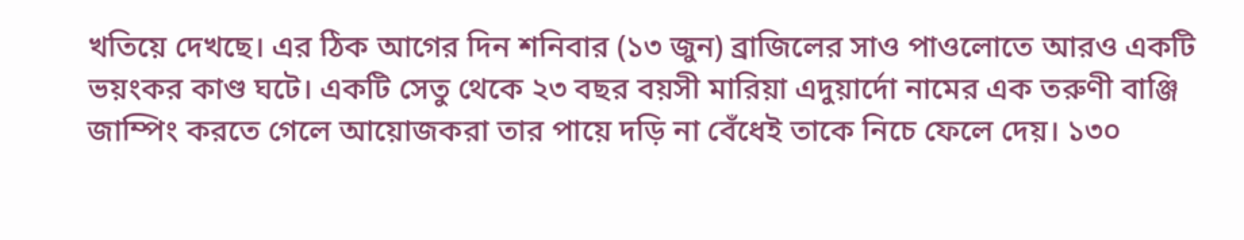খতিয়ে দেখছে। এর ঠিক আগের দিন শনিবার (১৩ জুন) ব্রাজিলের সাও পাওলোতে আরও একটি ভয়ংকর কাণ্ড ঘটে। একটি সেতু থেকে ২৩ বছর বয়সী মারিয়া এদুয়ার্দো নামের এক তরুণী বাঞ্জি জাম্পিং করতে গেলে আয়োজকরা তার পায়ে দড়ি না বেঁধেই তাকে নিচে ফেলে দেয়। ১৩০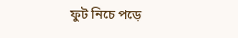ফুট নিচে পড়ে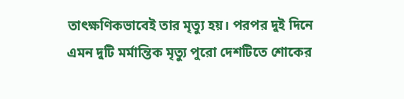তাৎক্ষণিকভাবেই তার মৃত্যু হয়। পরপর দুই দিনে এমন দুটি মর্মান্তিক মৃত্যু পুরো দেশটিতে শোকের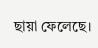ছায়া ফেলেছে।